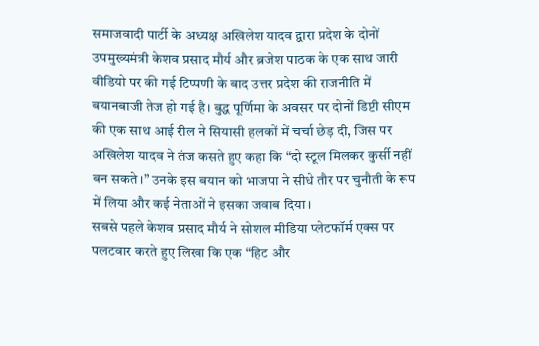समाजवादी पार्टी के अध्यक्ष अखिलेश यादव द्वारा प्रदेश के दोनों उपमुख्यमंत्री केशव प्रसाद मौर्य और ब्रजेश पाठक के एक साथ जारी वीडियो पर की गई टिप्पणी के बाद उत्तर प्रदेश की राजनीति में बयानबाजी तेज हो गई है। बुद्ध पूर्णिमा के अवसर पर दोनों डिप्टी सीएम की एक साथ आई रील ने सियासी हलकों में चर्चा छेड़ दी, जिस पर अखिलेश यादव ने तंज कसते हुए कहा कि “दो स्टूल मिलकर कुर्सी नहीं बन सकते।” उनके इस बयान को भाजपा ने सीधे तौर पर चुनौती के रूप में लिया और कई नेताओं ने इसका जवाब दिया।
सबसे पहले केशव प्रसाद मौर्य ने सोशल मीडिया प्लेटफॉर्म एक्स पर पलटवार करते हुए लिखा कि एक “हिट और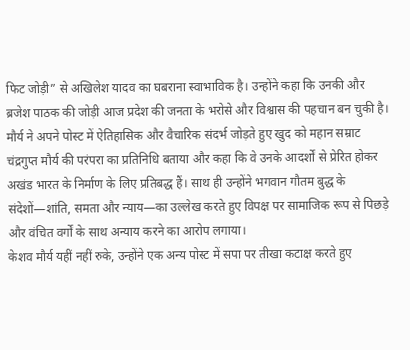फिट जोड़ी” से अखिलेश यादव का घबराना स्वाभाविक है। उन्होंने कहा कि उनकी और ब्रजेश पाठक की जोड़ी आज प्रदेश की जनता के भरोसे और विश्वास की पहचान बन चुकी है। मौर्य ने अपने पोस्ट में ऐतिहासिक और वैचारिक संदर्भ जोड़ते हुए खुद को महान सम्राट चंद्रगुप्त मौर्य की परंपरा का प्रतिनिधि बताया और कहा कि वे उनके आदर्शों से प्रेरित होकर अखंड भारत के निर्माण के लिए प्रतिबद्ध हैं। साथ ही उन्होंने भगवान गौतम बुद्ध के संदेशों—शांति, समता और न्याय—का उल्लेख करते हुए विपक्ष पर सामाजिक रूप से पिछड़े और वंचित वर्गों के साथ अन्याय करने का आरोप लगाया।
केशव मौर्य यहीं नहीं रुके, उन्होंने एक अन्य पोस्ट में सपा पर तीखा कटाक्ष करते हुए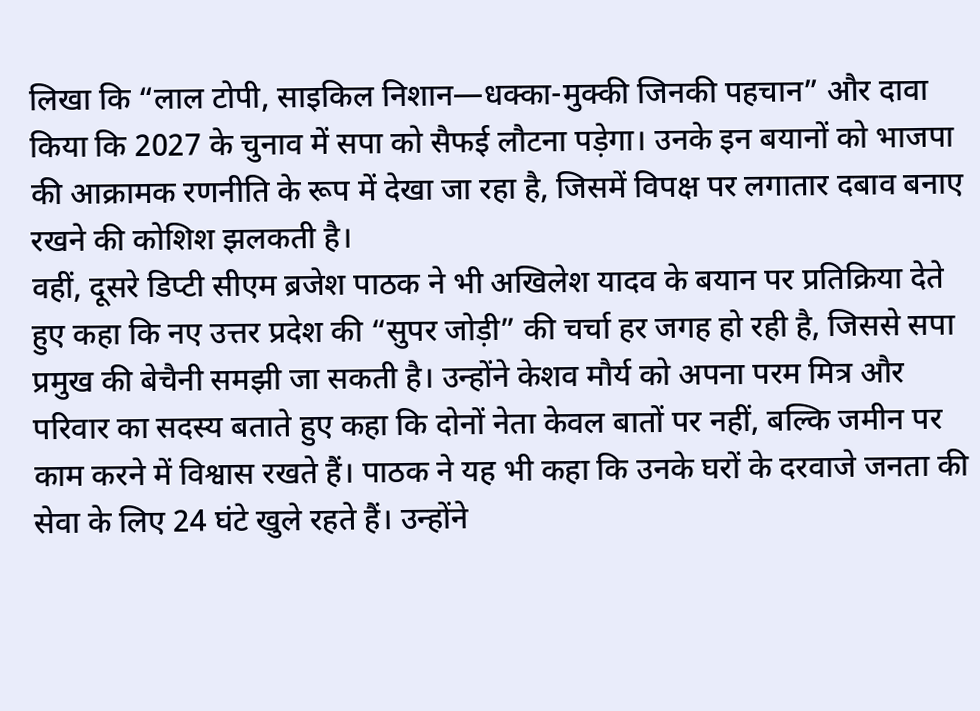लिखा कि “लाल टोपी, साइकिल निशान—धक्का-मुक्की जिनकी पहचान” और दावा किया कि 2027 के चुनाव में सपा को सैफई लौटना पड़ेगा। उनके इन बयानों को भाजपा की आक्रामक रणनीति के रूप में देखा जा रहा है, जिसमें विपक्ष पर लगातार दबाव बनाए रखने की कोशिश झलकती है।
वहीं, दूसरे डिप्टी सीएम ब्रजेश पाठक ने भी अखिलेश यादव के बयान पर प्रतिक्रिया देते हुए कहा कि नए उत्तर प्रदेश की “सुपर जोड़ी” की चर्चा हर जगह हो रही है, जिससे सपा प्रमुख की बेचैनी समझी जा सकती है। उन्होंने केशव मौर्य को अपना परम मित्र और परिवार का सदस्य बताते हुए कहा कि दोनों नेता केवल बातों पर नहीं, बल्कि जमीन पर काम करने में विश्वास रखते हैं। पाठक ने यह भी कहा कि उनके घरों के दरवाजे जनता की सेवा के लिए 24 घंटे खुले रहते हैं। उन्होंने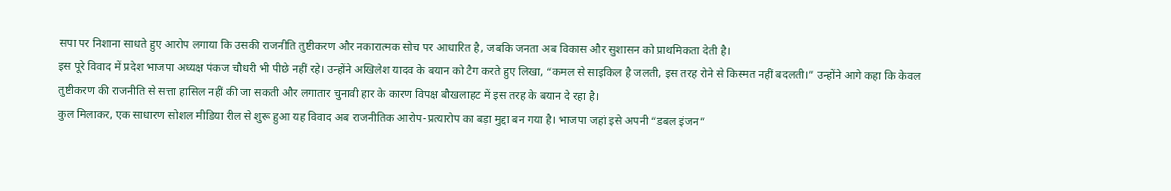सपा पर निशाना साधते हुए आरोप लगाया कि उसकी राजनीति तुष्टीकरण और नकारात्मक सोच पर आधारित है, जबकि जनता अब विकास और सुशासन को प्राथमिकता देती है।
इस पूरे विवाद में प्रदेश भाजपा अध्यक्ष पंकज चौधरी भी पीछे नहीं रहे। उन्होंने अखिलेश यादव के बयान को टैग करते हुए लिखा, “कमल से साइकिल है जलती, इस तरह रोने से किस्मत नहीं बदलती।” उन्होंने आगे कहा कि केवल तुष्टीकरण की राजनीति से सत्ता हासिल नहीं की जा सकती और लगातार चुनावी हार के कारण विपक्ष बौखलाहट में इस तरह के बयान दे रहा है।
कुल मिलाकर, एक साधारण सोशल मीडिया रील से शुरू हुआ यह विवाद अब राजनीतिक आरोप-प्रत्यारोप का बड़ा मुद्दा बन गया है। भाजपा जहां इसे अपनी “डबल इंजन”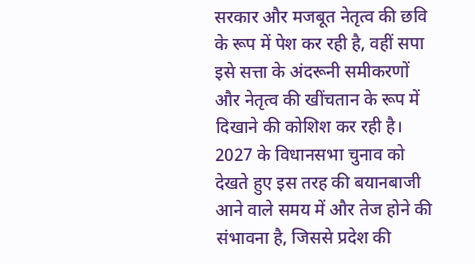सरकार और मजबूत नेतृत्व की छवि के रूप में पेश कर रही है, वहीं सपा इसे सत्ता के अंदरूनी समीकरणों और नेतृत्व की खींचतान के रूप में दिखाने की कोशिश कर रही है। 2027 के विधानसभा चुनाव को देखते हुए इस तरह की बयानबाजी आने वाले समय में और तेज होने की संभावना है, जिससे प्रदेश की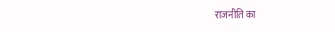राजनीति का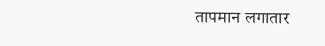तापमान लगातार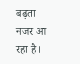बढ़ता नजर आ रहा है।